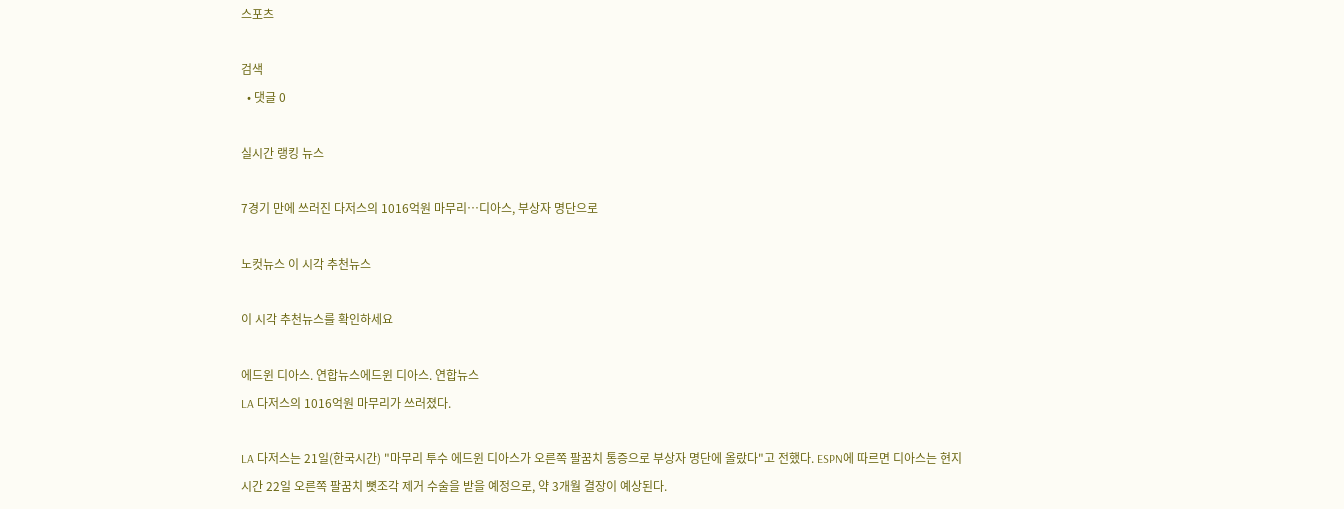스포츠

검색
  • 댓글 0

실시간 랭킹 뉴스

7경기 만에 쓰러진 다저스의 1016억원 마무리…디아스, 부상자 명단으로

노컷뉴스 이 시각 추천뉴스

이 시각 추천뉴스를 확인하세요

에드윈 디아스. 연합뉴스에드윈 디아스. 연합뉴스
LA 다저스의 1016억원 마무리가 쓰러졌다.

LA 다저스는 21일(한국시간) "마무리 투수 에드윈 디아스가 오른쪽 팔꿈치 통증으로 부상자 명단에 올랐다"고 전했다. ESPN에 따르면 디아스는 현지시간 22일 오른쪽 팔꿈치 뼛조각 제거 수술을 받을 예정으로, 약 3개월 결장이 예상된다.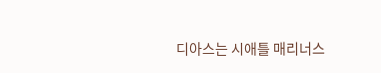디아스는 시애틀 매리너스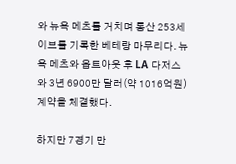와 뉴욕 메츠를 거치며 통산 253세이브를 기록한 베테랑 마무리다. 뉴욕 메츠와 옵트아웃 후 LA 다저스와 3년 6900만 달러(약 1016억원) 계약을 체결했다.

하지만 7경기 만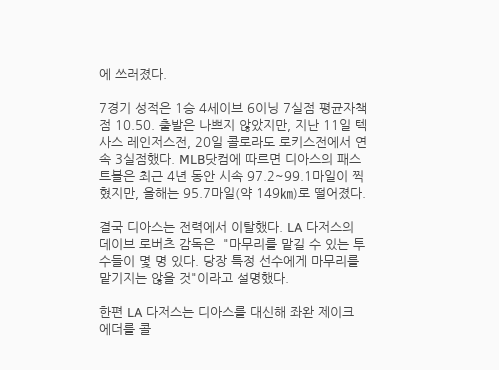에 쓰러졌다.

7경기 성적은 1승 4세이브 6이닝 7실점 평균자책점 10.50. 출발은 나쁘지 않았지만, 지난 11일 텍사스 레인저스전, 20일 콜로라도 로키스전에서 연속 3실점했다. MLB닷컴에 따르면 디아스의 패스트볼은 최근 4년 동안 시속 97.2~99.1마일이 찍혔지만, 올해는 95.7마일(약 149㎞)로 떨어졌다.

결국 디아스는 전력에서 이탈했다. LA 다저스의 데이브 로버츠 감독은  "마무리를 맡길 수 있는 투수들이 몇 명 있다. 당장 특정 선수에게 마무리를 맡기지는 않을 것"이라고 설명했다.

한편 LA 다저스는 디아스를 대신해 좌완 제이크 에더를 콜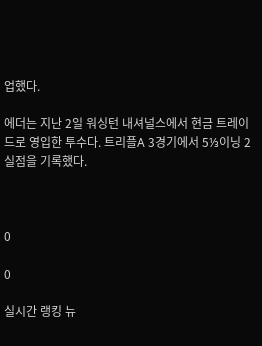업했다.

에더는 지난 2일 워싱턴 내셔널스에서 현금 트레이드로 영입한 투수다. 트리플A 3경기에서 5⅓이닝 2실점을 기록했다.



0

0

실시간 랭킹 뉴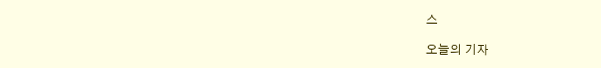스

오늘의 기자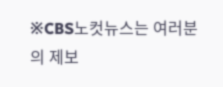※CBS노컷뉴스는 여러분의 제보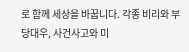로 함께 세상을 바꿉니다. 각종 비리와 부당대우, 사건사고와 미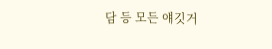담 등 모든 얘깃거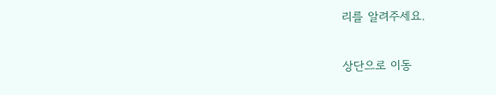리를 알려주세요.

상단으로 이동